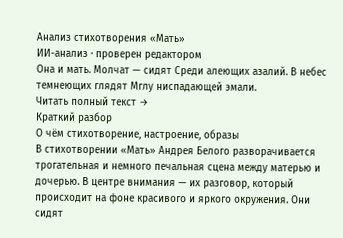Анализ стихотворения «Мать»
ИИ-анализ · проверен редактором
Она и мать. Молчат — сидят Среди алеющих азалий. В небес темнеющих глядят Мглу ниспадающей эмали.
Читать полный текст →
Краткий разбор
О чём стихотворение, настроение, образы
В стихотворении «Мать» Андрея Белого разворачивается трогательная и немного печальная сцена между матерью и дочерью. В центре внимания — их разговор, который происходит на фоне красивого и яркого окружения. Они сидят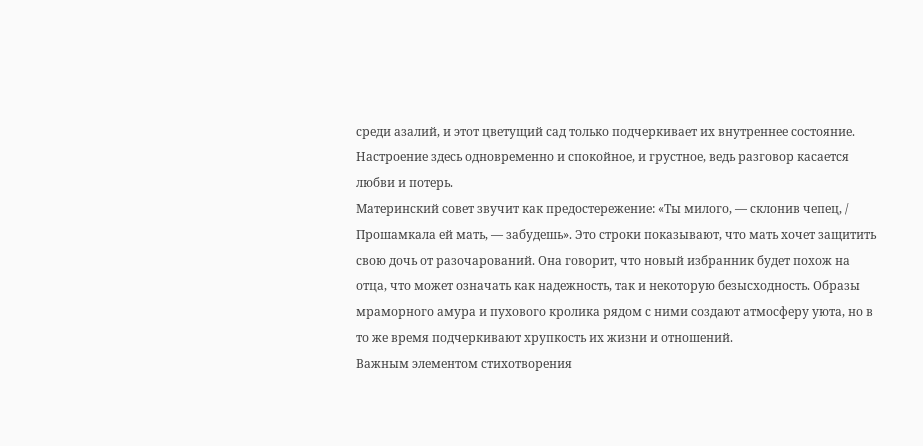среди азалий, и этот цветущий сад только подчеркивает их внутреннее состояние. Настроение здесь одновременно и спокойное, и грустное, ведь разговор касается любви и потерь.
Материнский совет звучит как предостережение: «Ты милого, — склонив чепец, / Прошамкала ей мать, — забудешь». Это строки показывают, что мать хочет защитить свою дочь от разочарований. Она говорит, что новый избранник будет похож на отца, что может означать как надежность, так и некоторую безысходность. Образы мраморного амура и пухового кролика рядом с ними создают атмосферу уюта, но в то же время подчеркивают хрупкость их жизни и отношений.
Важным элементом стихотворения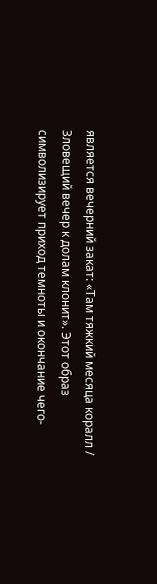является вечерний закат: «Там тяжкий месяца коралл / Зловещий вечер к долам клонит». Этот образ символизирует приход темноты и окончание чего-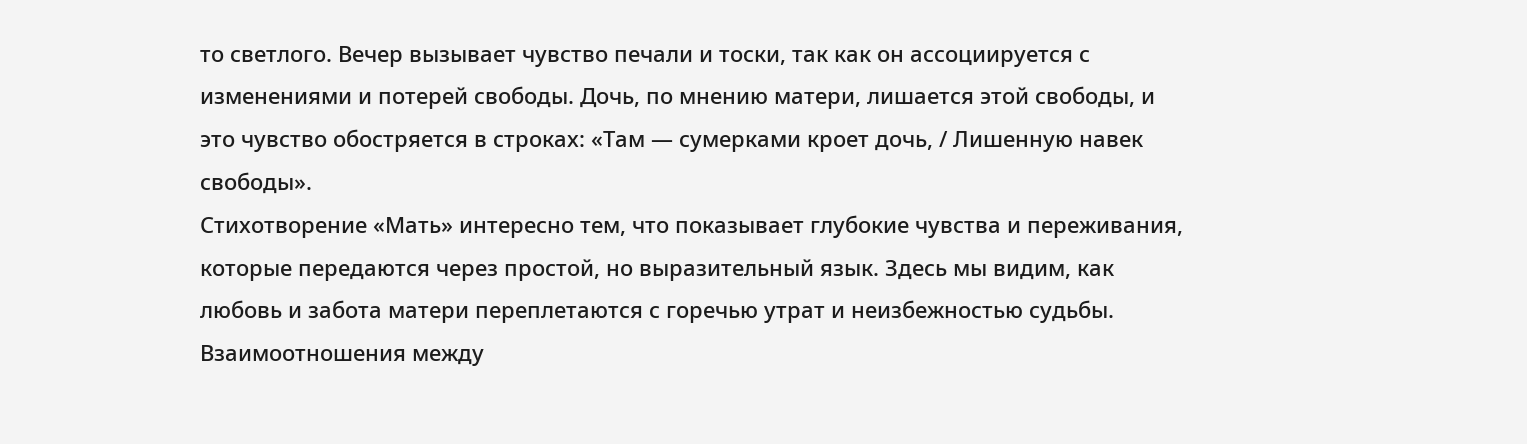то светлого. Вечер вызывает чувство печали и тоски, так как он ассоциируется с изменениями и потерей свободы. Дочь, по мнению матери, лишается этой свободы, и это чувство обостряется в строках: «Там — сумерками кроет дочь, / Лишенную навек свободы».
Стихотворение «Мать» интересно тем, что показывает глубокие чувства и переживания, которые передаются через простой, но выразительный язык. Здесь мы видим, как любовь и забота матери переплетаются с горечью утрат и неизбежностью судьбы. Взаимоотношения между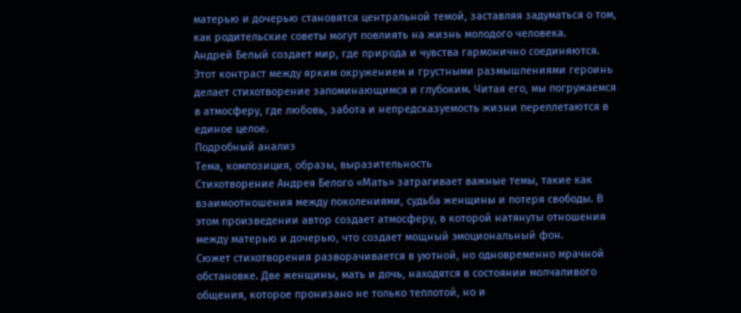матерью и дочерью становятся центральной темой, заставляя задуматься о том, как родительские советы могут повлиять на жизнь молодого человека.
Андрей Белый создает мир, где природа и чувства гармонично соединяются. Этот контраст между ярким окружением и грустными размышлениями героинь делает стихотворение запоминающимся и глубоким. Читая его, мы погружаемся в атмосферу, где любовь, забота и непредсказуемость жизни переплетаются в единое целое.
Подробный анализ
Тема, композиция, образы, выразительность
Стихотворение Андрея Белого «Мать» затрагивает важные темы, такие как взаимоотношения между поколениями, судьба женщины и потеря свободы. В этом произведении автор создает атмосферу, в которой натянуты отношения между матерью и дочерью, что создает мощный эмоциональный фон.
Сюжет стихотворения разворачивается в уютной, но одновременно мрачной обстановке. Две женщины, мать и дочь, находятся в состоянии молчаливого общения, которое пронизано не только теплотой, но и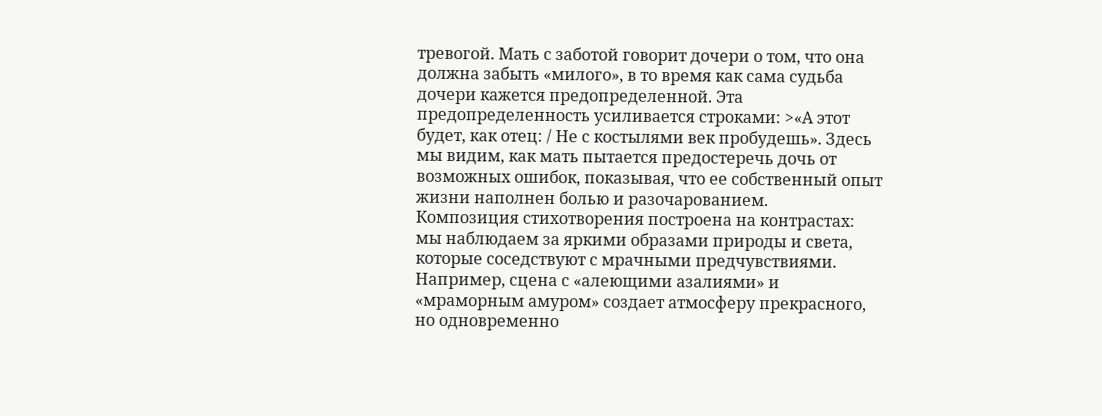тревогой. Мать с заботой говорит дочери о том, что она должна забыть «милого», в то время как сама судьба дочери кажется предопределенной. Эта предопределенность усиливается строками: >«А этот будет, как отец: / Не с костылями век пробудешь». Здесь мы видим, как мать пытается предостеречь дочь от возможных ошибок, показывая, что ее собственный опыт жизни наполнен болью и разочарованием.
Композиция стихотворения построена на контрастах: мы наблюдаем за яркими образами природы и света, которые соседствуют с мрачными предчувствиями. Например, сцена с «алеющими азалиями» и «мраморным амуром» создает атмосферу прекрасного, но одновременно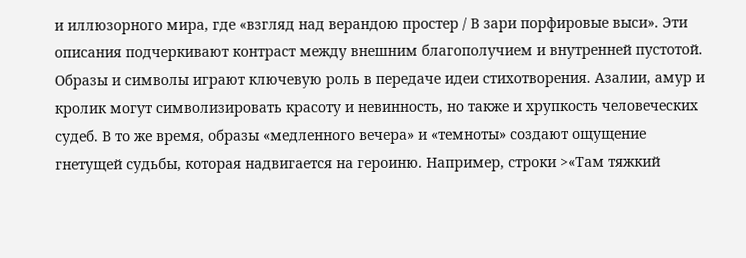и иллюзорного мира, где «взгляд над верандою простер / В зари порфировые выси». Эти описания подчеркивают контраст между внешним благополучием и внутренней пустотой.
Образы и символы играют ключевую роль в передаче идеи стихотворения. Азалии, амур и кролик могут символизировать красоту и невинность, но также и хрупкость человеческих судеб. В то же время, образы «медленного вечера» и «темноты» создают ощущение гнетущей судьбы, которая надвигается на героиню. Например, строки >«Там тяжкий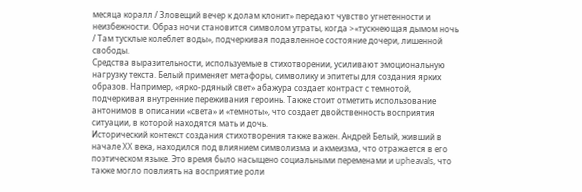месяца коралл / Зловещий вечер к долам клонит» передают чувство угнетенности и неизбежности. Образ ночи становится символом утраты, когда >«тускнеющая дымом ночь / Там тусклые колеблет воды», подчеркивая подавленное состояние дочери, лишенной свободы.
Средства выразительности, используемые в стихотворении, усиливают эмоциональную нагрузку текста. Белый применяет метафоры, символику и эпитеты для создания ярких образов. Например, «ярко-рдяный свет» абажура создает контраст с темнотой, подчеркивая внутренние переживания героинь. Также стоит отметить использование антонимов в описании «света» и «темноты», что создает двойственность восприятия ситуации, в которой находятся мать и дочь.
Исторический контекст создания стихотворения также важен. Андрей Белый, живший в начале XX века, находился под влиянием символизма и акмеизма, что отражается в его поэтическом языке. Это время было насыщено социальными переменами и upheavals, что также могло повлиять на восприятие роли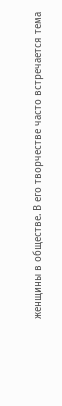женщины в обществе. В его творчестве часто встречается тема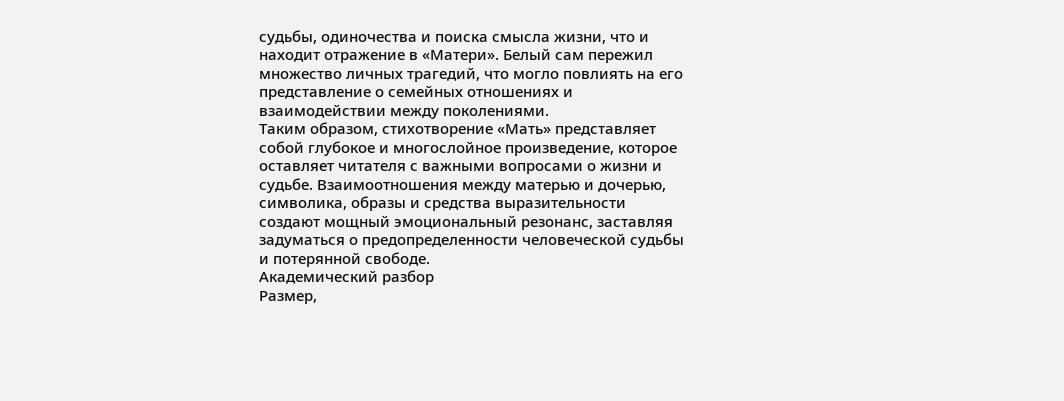судьбы, одиночества и поиска смысла жизни, что и находит отражение в «Матери». Белый сам пережил множество личных трагедий, что могло повлиять на его представление о семейных отношениях и взаимодействии между поколениями.
Таким образом, стихотворение «Мать» представляет собой глубокое и многослойное произведение, которое оставляет читателя с важными вопросами о жизни и судьбе. Взаимоотношения между матерью и дочерью, символика, образы и средства выразительности создают мощный эмоциональный резонанс, заставляя задуматься о предопределенности человеческой судьбы и потерянной свободе.
Академический разбор
Размер,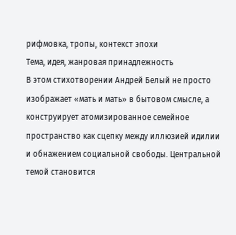рифмовка, тропы, контекст эпохи
Тема, идея, жанровая принадлежность
В этом стихотворении Андрей Белый не просто изображает «мать и мать» в бытовом смысле, а конструирует атомизированное семейное пространство как сцепку между иллюзией идилии и обнажением социальной свободы. Центральной темой становится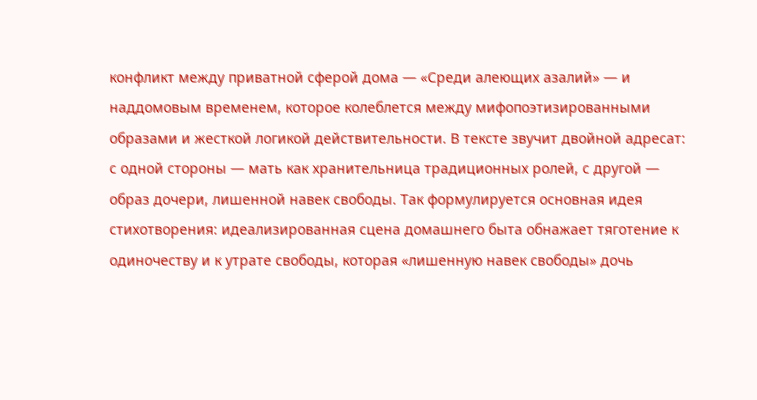конфликт между приватной сферой дома — «Среди алеющих азалий» — и наддомовым временем, которое колеблется между мифопоэтизированными образами и жесткой логикой действительности. В тексте звучит двойной адресат: с одной стороны — мать как хранительница традиционных ролей, с другой — образ дочери, лишенной навек свободы. Так формулируется основная идея стихотворения: идеализированная сцена домашнего быта обнажает тяготение к одиночеству и к утрате свободы, которая «лишенную навек свободы» дочь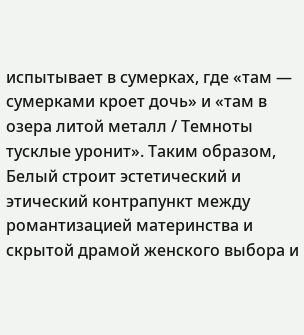испытывает в сумерках, где «там — сумерками кроет дочь» и «там в озера литой металл / Темноты тусклые уронит». Таким образом, Белый строит эстетический и этический контрапункт между романтизацией материнства и скрытой драмой женского выбора и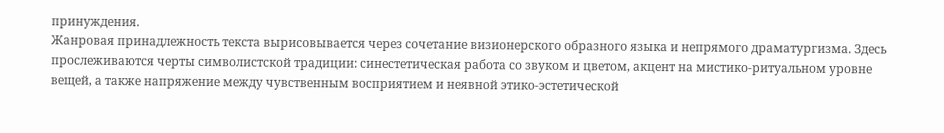принуждения.
Жанровая принадлежность текста вырисовывается через сочетание визионерского образного языка и непрямого драматургизма. Здесь прослеживаются черты символистской традиции: синестетическая работа со звуком и цветом, акцент на мистико-ритуальном уровне вещей, а также напряжение между чувственным восприятием и неявной этико-эстетической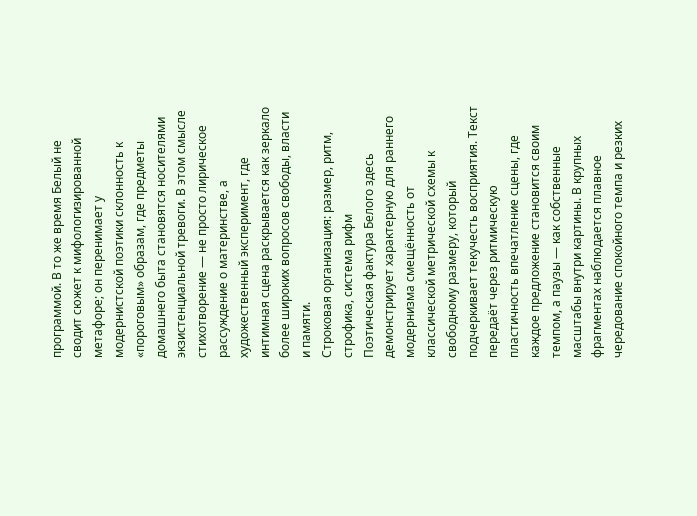программой. В то же время Белый не сводит сюжет к мифологизированной метафоре; он перенимает у модернистской поэтики склонность к «пороговым» образам, где предметы домашнего быта становятся носителями экзистенциальной тревоги. В этом смысле стихотворение — не просто лирическое рассуждение о материнстве, а художественный эксперимент, где интимная сцена раскрывается как зеркало более широких вопросов свободы, власти и памяти.
Строковая организация: размер, ритм, строфика, система рифм
Поэтическая фактура Белого здесь демонстрирует характерную для раннего модернизма смещённость от классической метрической схемы к свободному размеру, который подчеркивает текучесть восприятия. Текст передаёт через ритмическую пластичность впечатление сцены, где каждое предложение становится своим темпом, а паузы — как собственные масштабы внутри картины. В крупных фрагментах наблюдается плавное чередование спокойного темпа и резких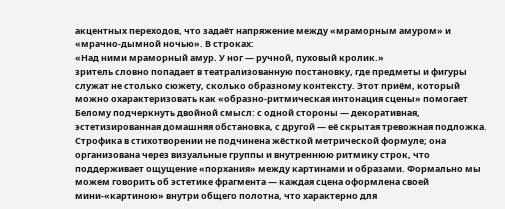акцентных переходов, что задаёт напряжение между «мраморным амуром» и «мрачно-дымной ночью». В строках:
«Над ними мраморный амур. У ног — ручной, пуховый кролик.»
зритель словно попадает в театрализованную постановку, где предметы и фигуры служат не столько сюжету, сколько образному контексту. Этот приём, который можно охарактеризовать как «образно-ритмическая интонация сцены» помогает Белому подчеркнуть двойной смысл: с одной стороны — декоративная, эстетизированная домашняя обстановка, с другой — её скрытая тревожная подложка.
Строфика в стихотворении не подчинена жёсткой метрической формуле; она организована через визуальные группы и внутреннюю ритмику строк, что поддерживает ощущение «порхания» между картинами и образами. Формально мы можем говорить об эстетике фрагмента — каждая сцена оформлена своей мини-«картиною» внутри общего полотна, что характерно для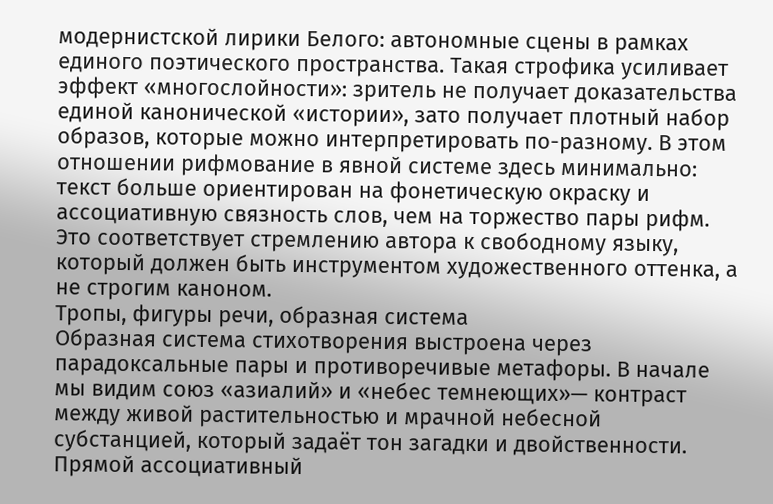модернистской лирики Белого: автономные сцены в рамках единого поэтического пространства. Такая строфика усиливает эффект «многослойности»: зритель не получает доказательства единой канонической «истории», зато получает плотный набор образов, которые можно интерпретировать по-разному. В этом отношении рифмование в явной системе здесь минимально: текст больше ориентирован на фонетическую окраску и ассоциативную связность слов, чем на торжество пары рифм. Это соответствует стремлению автора к свободному языку, который должен быть инструментом художественного оттенка, а не строгим каноном.
Тропы, фигуры речи, образная система
Образная система стихотворения выстроена через парадоксальные пары и противоречивые метафоры. В начале мы видим союз «азиалий» и «небес темнеющих»— контраст между живой растительностью и мрачной небесной субстанцией, который задаёт тон загадки и двойственности. Прямой ассоциативный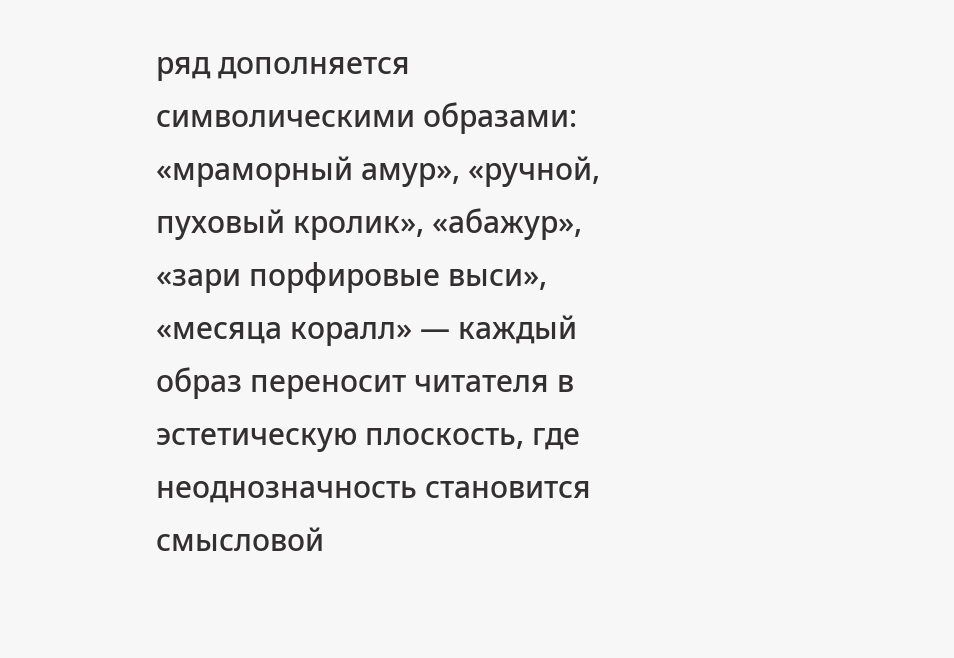ряд дополняется символическими образами: «мраморный амур», «ручной, пуховый кролик», «абажур», «зари порфировые выси», «месяца коралл» — каждый образ переносит читателя в эстетическую плоскость, где неоднозначность становится смысловой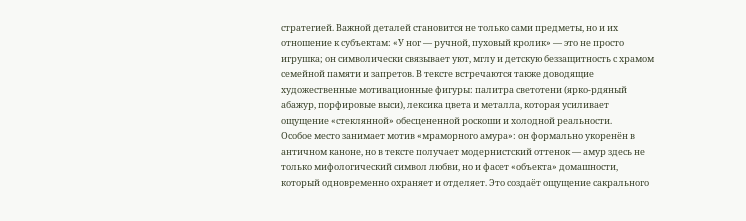стратегией. Важной деталей становится не только сами предметы, но и их отношение к субъектам: «У ног — ручной, пуховый кролик» — это не просто игрушка; он символически связывает уют, мглу и детскую беззащитность с храмом семейной памяти и запретов. В тексте встречаются также доводящие художественные мотивационные фигуры: палитра светотени (ярко-рдяный абажур, порфировые выси), лексика цвета и металла, которая усиливает ощущение «стеклянной» обесцененной роскоши и холодной реальности.
Особое место занимает мотив «мраморного амура»: он формально укоренён в античном каноне, но в тексте получает модернистский оттенок — амур здесь не только мифологический символ любви, но и фасет «объекта» домашности, который одновременно охраняет и отделяет. Это создаёт ощущение сакрального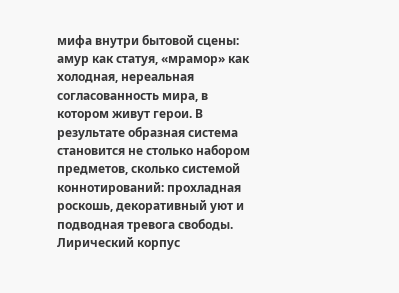мифа внутри бытовой сцены: амур как статуя, «мрамор» как холодная, нереальная согласованность мира, в котором живут герои. В результате образная система становится не столько набором предметов, сколько системой коннотирований: прохладная роскошь, декоративный уют и подводная тревога свободы.
Лирический корпус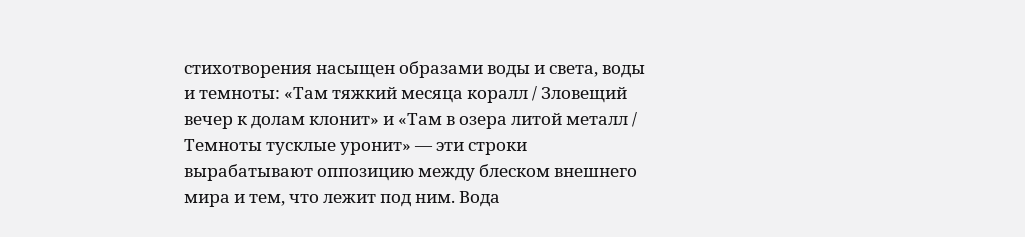стихотворения насыщен образами воды и света, воды и темноты: «Там тяжкий месяца коралл / Зловещий вечер к долам клонит» и «Там в озера литой металл / Темноты тусклые уронит» — эти строки вырабатывают оппозицию между блеском внешнего мира и тем, что лежит под ним. Вода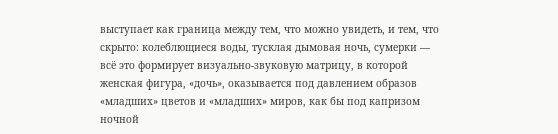выступает как граница между тем, что можно увидеть, и тем, что скрыто: колеблющиеся воды, тусклая дымовая ночь, сумерки — всё это формирует визуально-звуковую матрицу, в которой женская фигура, «дочь», оказывается под давлением образов «младших» цветов и «младших» миров, как бы под капризом ночной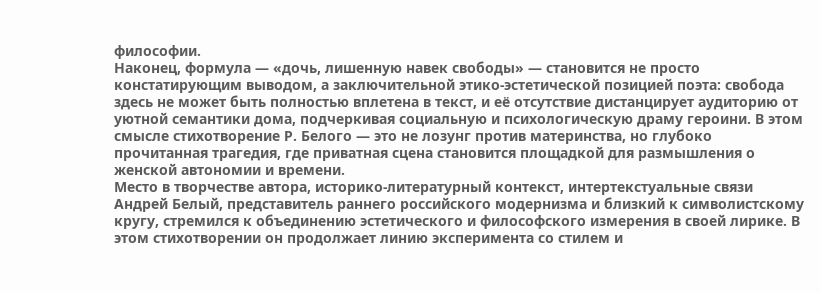философии.
Наконец, формула — «дочь, лишенную навек свободы» — становится не просто констатирующим выводом, а заключительной этико-эстетической позицией поэта: свобода здесь не может быть полностью вплетена в текст, и её отсутствие дистанцирует аудиторию от уютной семантики дома, подчеркивая социальную и психологическую драму героини. В этом смысле стихотворение Р. Белого — это не лозунг против материнства, но глубоко прочитанная трагедия, где приватная сцена становится площадкой для размышления о женской автономии и времени.
Место в творчестве автора, историко-литературный контекст, интертекстуальные связи
Андрей Белый, представитель раннего российского модернизма и близкий к символистскому кругу, стремился к объединению эстетического и философского измерения в своей лирике. В этом стихотворении он продолжает линию эксперимента со стилем и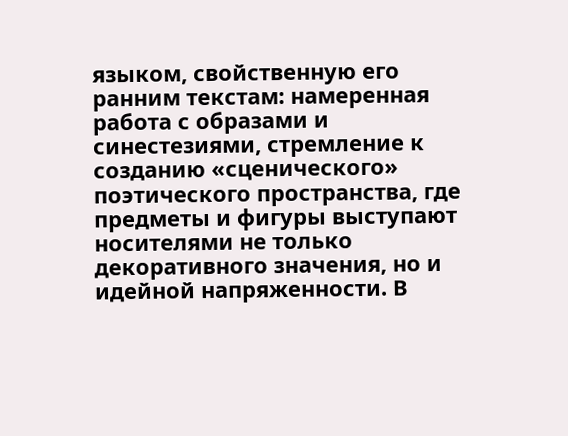языком, свойственную его ранним текстам: намеренная работа с образами и синестезиями, стремление к созданию «сценического» поэтического пространства, где предметы и фигуры выступают носителями не только декоративного значения, но и идейной напряженности. В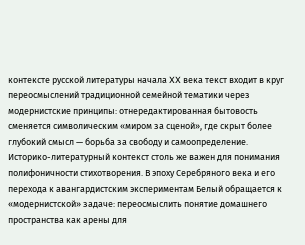контексте русской литературы начала XX века текст входит в круг переосмыслений традиционной семейной тематики через модернистские принципы: отнередактированная бытовость сменяется символическим «миром за сценой», где скрыт более глубокий смысл — борьба за свободу и самоопределение.
Историко-литературный контекст столь же важен для понимания полифоничности стихотворения. В эпоху Серебряного века и его перехода к авангардистским экспериментам Белый обращается к «модернистской» задаче: переосмыслить понятие домашнего пространства как арены для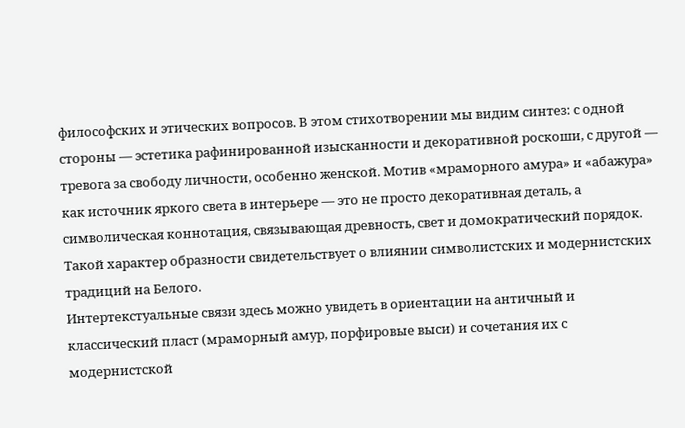философских и этических вопросов. В этом стихотворении мы видим синтез: с одной стороны — эстетика рафинированной изысканности и декоративной роскоши, с другой — тревога за свободу личности, особенно женской. Мотив «мраморного амура» и «абажура» как источник яркого света в интерьере — это не просто декоративная деталь, а символическая коннотация, связывающая древность, свет и домократический порядок. Такой характер образности свидетельствует о влиянии символистских и модернистских традиций на Белого.
Интертекстуальные связи здесь можно увидеть в ориентации на античный и классический пласт (мраморный амур, порфировые выси) и сочетания их с модернистской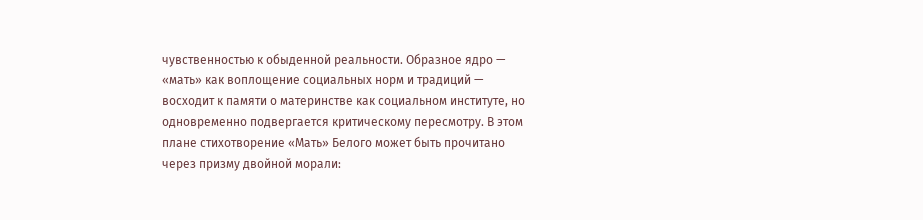чувственностью к обыденной реальности. Образное ядро — «мать» как воплощение социальных норм и традиций — восходит к памяти о материнстве как социальном институте, но одновременно подвергается критическому пересмотру. В этом плане стихотворение «Мать» Белого может быть прочитано через призму двойной морали: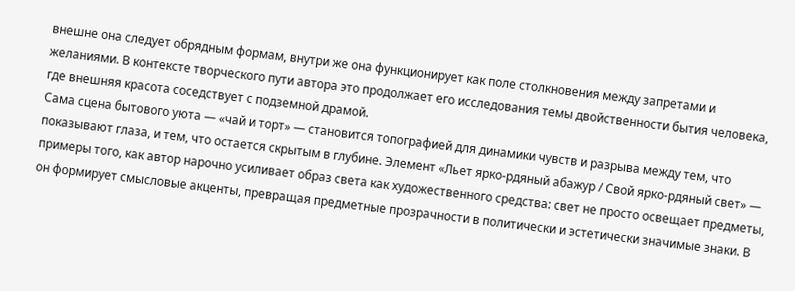внешне она следует обрядным формам, внутри же она функционирует как поле столкновения между запретами и желаниями. В контексте творческого пути автора это продолжает его исследования темы двойственности бытия человека, где внешняя красота соседствует с подземной драмой.
Сама сцена бытового уюта — «чай и торт» — становится топографией для динамики чувств и разрыва между тем, что показывают глаза, и тем, что остается скрытым в глубине. Элемент «Льет ярко-рдяный абажур / Свой ярко-рдяный свет» — примеры того, как автор нарочно усиливает образ света как художественного средства: свет не просто освещает предметы, он формирует смысловые акценты, превращая предметные прозрачности в политически и эстетически значимые знаки. В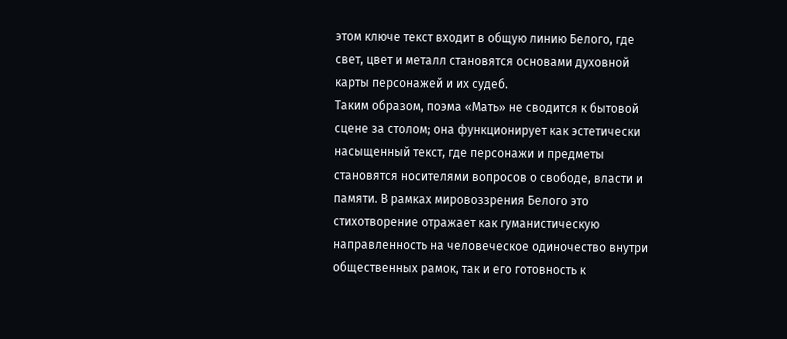этом ключе текст входит в общую линию Белого, где свет, цвет и металл становятся основами духовной карты персонажей и их судеб.
Таким образом, поэма «Мать» не сводится к бытовой сцене за столом; она функционирует как эстетически насыщенный текст, где персонажи и предметы становятся носителями вопросов о свободе, власти и памяти. В рамках мировоззрения Белого это стихотворение отражает как гуманистическую направленность на человеческое одиночество внутри общественных рамок, так и его готовность к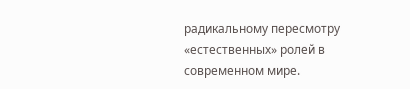радикальному пересмотру «естественных» ролей в современном мире.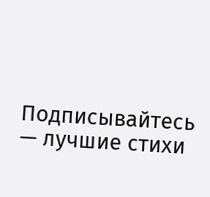Подписывайтесь — лучшие стихи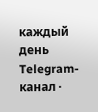каждый день
Telegram-канал ·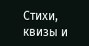Стихи, квизы и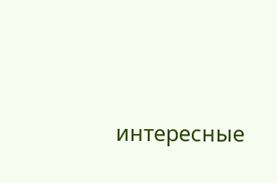интересные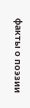факты о поэзии